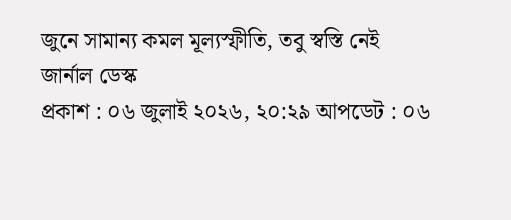জুনে সামান্য কমল মূল্যস্ফীতি, তবু স্বস্তি নেই
জার্নাল ডেস্ক
প্রকাশ : ০৬ জুলাই ২০২৬, ২০:২৯ আপডেট : ০৬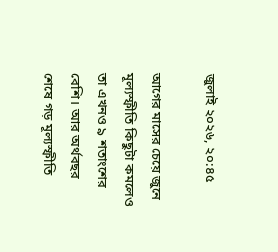জুলাই ২০২৬, ২০:৪৫

আগের মাসের চেয়ে জুনে মূল্যস্ফীতি কিছুটা কমলেও তা এখনও ৯ শতাংশের বেশি। আর অর্থবছর শেষে গড় মূল্যস্ফীতি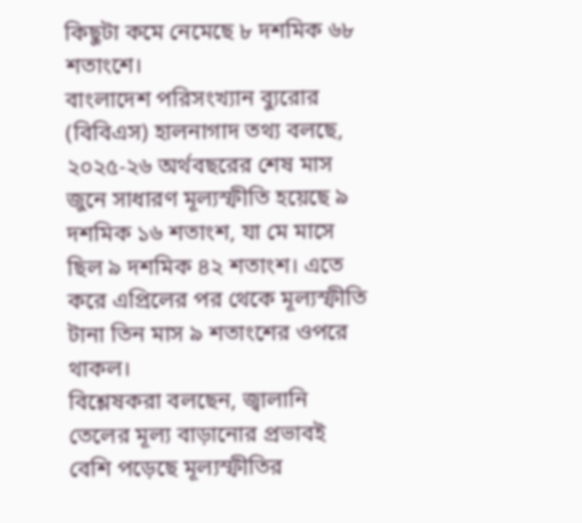কিছুটা কমে নেমেছে ৮ দশমিক ৬৮ শতাংশে।
বাংলাদেশ পরিসংখ্যান ব্যুরোর (বিবিএস) হালনাগাদ তথ্য বলছে, ২০২৫-২৬ অর্থবছরের শেষ মাস জুনে সাধারণ মূল্যস্ফীতি হয়েছে ৯ দশমিক ১৬ শতাংশ, যা মে মাসে ছিল ৯ দশমিক ৪২ শতাংশ। এতে করে এপ্রিলের পর থেকে মূল্যস্ফীতি টানা তিন মাস ৯ শতাংশের ওপরে থাকল।
বিশ্লেষকরা বলছেন, জ্বালানি তেলের মূল্য বাড়ানোর প্রভাবই বেশি পড়েছে মূল্যস্ফীতির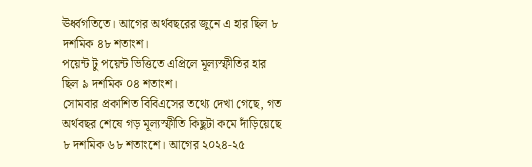ঊর্ধ্বগতিতে। আগের অর্থবছরের জুনে এ হার ছিল ৮ দশমিক ৪৮ শতাংশ।
পয়েন্ট টু পয়েন্ট ভিত্তিতে এপ্রিলে মূল্যস্ফীতির হার ছিল ৯ দশমিক ০৪ শতাংশ।
সোমবার প্রকাশিত বিবিএসের তথ্যে দেখা গেছে, গত অর্থবছর শেষে গড় মূল্যস্ফীতি কিছুটা কমে দাঁড়িয়েছে ৮ দশমিক ৬৮ শতাংশে। আগের ২০২৪-২৫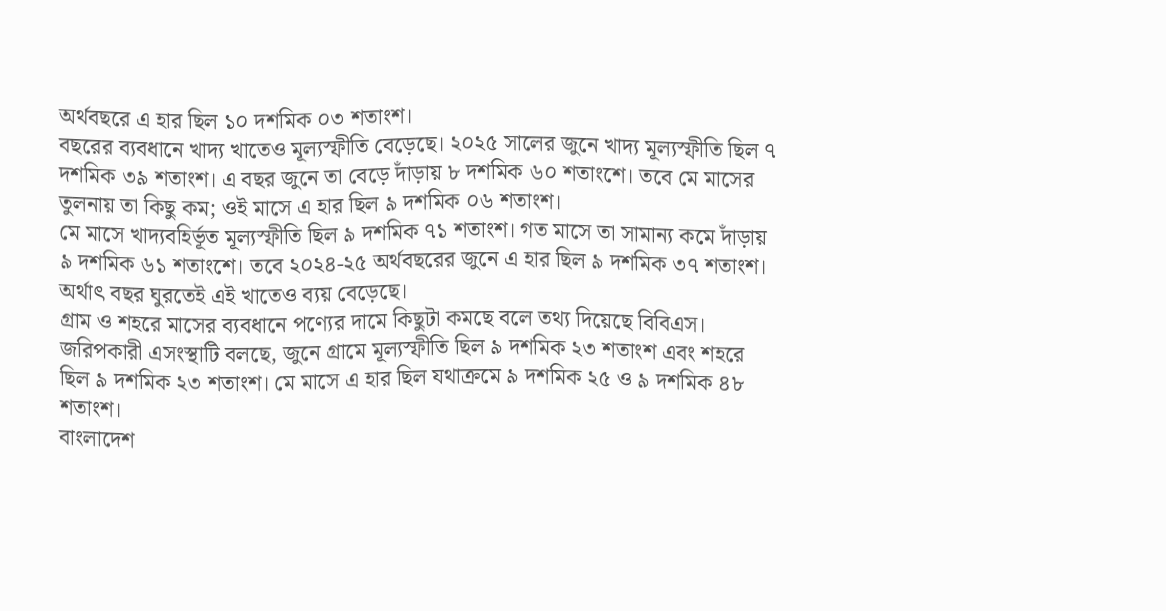অর্থবছরে এ হার ছিল ১০ দশমিক ০৩ শতাংশ।
বছরের ব্যবধানে খাদ্য খাতেও মূল্যস্ফীতি বেড়েছে। ২০২৫ সালের জুনে খাদ্য মূল্যস্ফীতি ছিল ৭ দশমিক ৩৯ শতাংশ। এ বছর জুনে তা বেড়ে দাঁড়ায় ৮ দশমিক ৬০ শতাংশে। তবে মে মাসের তুলনায় তা কিছু কম; ওই মাসে এ হার ছিল ৯ দশমিক ০৬ শতাংশ।
মে মাসে খাদ্যবহির্ভূত মূল্যস্ফীতি ছিল ৯ দশমিক ৭১ শতাংশ। গত মাসে তা সামান্য কমে দাঁড়ায় ৯ দশমিক ৬১ শতাংশে। তবে ২০২৪-২৫ অর্থবছরের জুনে এ হার ছিল ৯ দশমিক ৩৭ শতাংশ। অর্থাৎ বছর ঘুরতেই এই খাতেও ব্যয় বেড়েছে।
গ্রাম ও শহরে মাসের ব্যবধানে পণ্যের দামে কিছুটা কমছে বলে তথ্য দিয়েছে বিবিএস।
জরিপকারী এসংস্থাটি বলছে, জুনে গ্রামে মূল্যস্ফীতি ছিল ৯ দশমিক ২৩ শতাংশ এবং শহরে ছিল ৯ দশমিক ২৩ শতাংশ। মে মাসে এ হার ছিল যথাক্রমে ৯ দশমিক ২৫ ও ৯ দশমিক ৪৮ শতাংশ।
বাংলাদেশ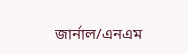জার্নাল/এনএম